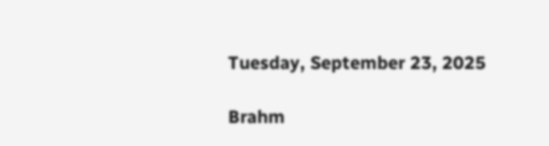Tuesday, September 23, 2025

Brahm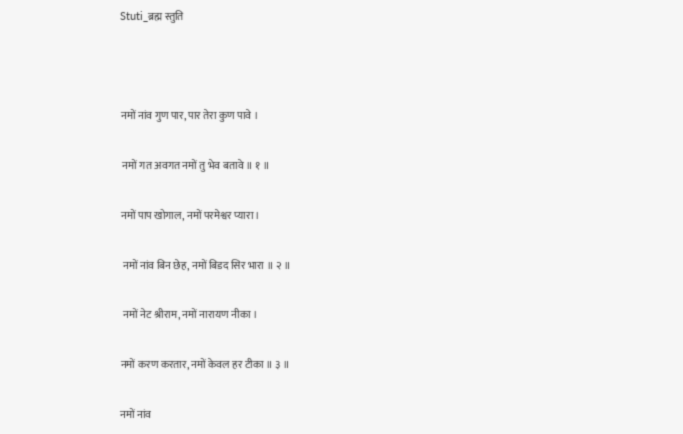Stuti_ब्रह्म स्तुति



नमों नांव गुण पार, पार तेरा कुण पावे ।

 नमों गत अवगत नमों तु भेव बतावे ॥ १ ॥

नमों पाप खोगाल, नमों परमेश्वर प्यारा।

 नमों नांव बिन छेह, नमों बिडद सिर भारा ॥ २ ॥

 नमों नेट श्रीराम, नमों नारायण नीका ।

नमों करण करतार, नमों केवल हर टीका ॥ ३ ॥

नमों नांव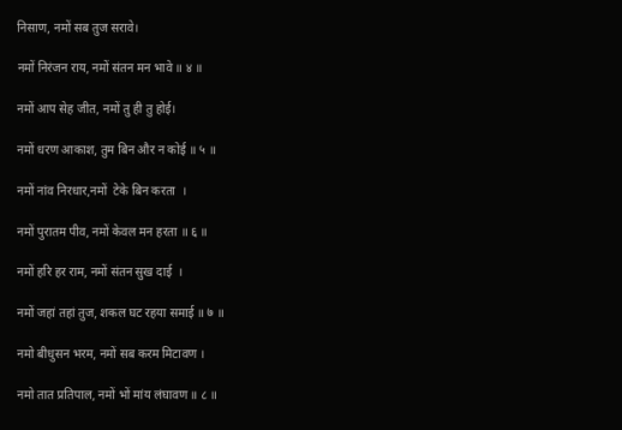निसाण, नमों सब तुज सरावे।

नमों निरंजन राय, नमों संतन मन भावे ॥ ४ ॥

नमों आप सेह जीत, नमों तु ही तु होई।

नमों धरण आकाश, तुम बिन और न कोई ॥ ५ ॥

नमों नांव निरधार,नमों  टेके बिन करता  ।

नमों पुरातम पीव, नमों केवल मन हरता ॥ ६ ॥

नमों हरि हर राम, नमों संतन सुख दाई  ।

नमों जहां तहां तुज, शकल घट रहया समाई ॥ ७ ॥

नमो बीधुसन भरम, नमों सब करम मिटावण ।

नमो तात प्रतिपाल, नमों भों मांय लंघावण ॥ ८ ॥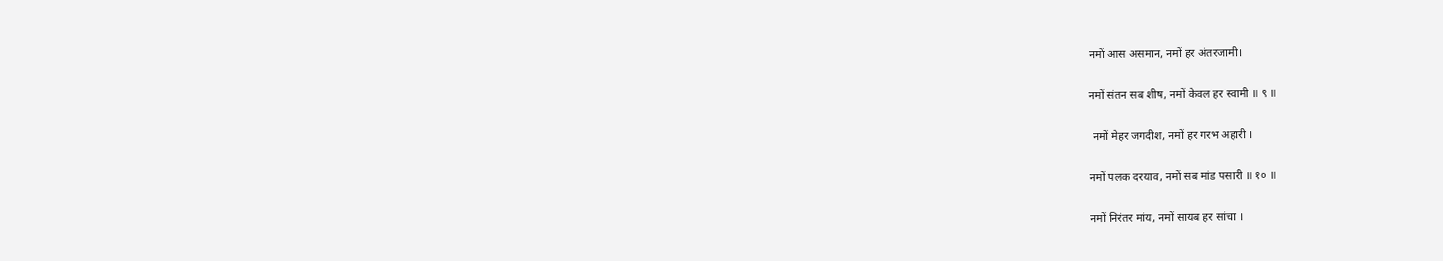नमों आस असमान, नमों हर अंतरजामी।

नमों संतन सब शीष, नमों केवल हर स्वामी ॥ ९ ॥

 नमों मेहर जगदीश, नमों हर गरभ अहारी ।

नमों पलक दरयाव, नमों सब मांड पसारी ॥ १० ॥

नमों निरंतर मांय, नमों सायब हर सांचा ।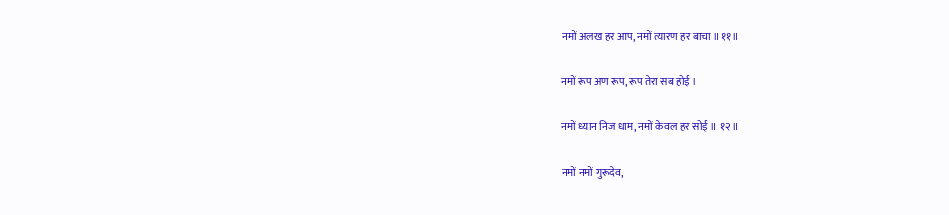नमों अलख हर आप, नमों त्यारण हर बाचा ॥११॥

नमों रूप अण रूप, रूप तेरा सब होई ।

नमों ध्यान निज धाम, नमों केवल हर सोई ॥ १२॥

नमों नमों गुरूदेव,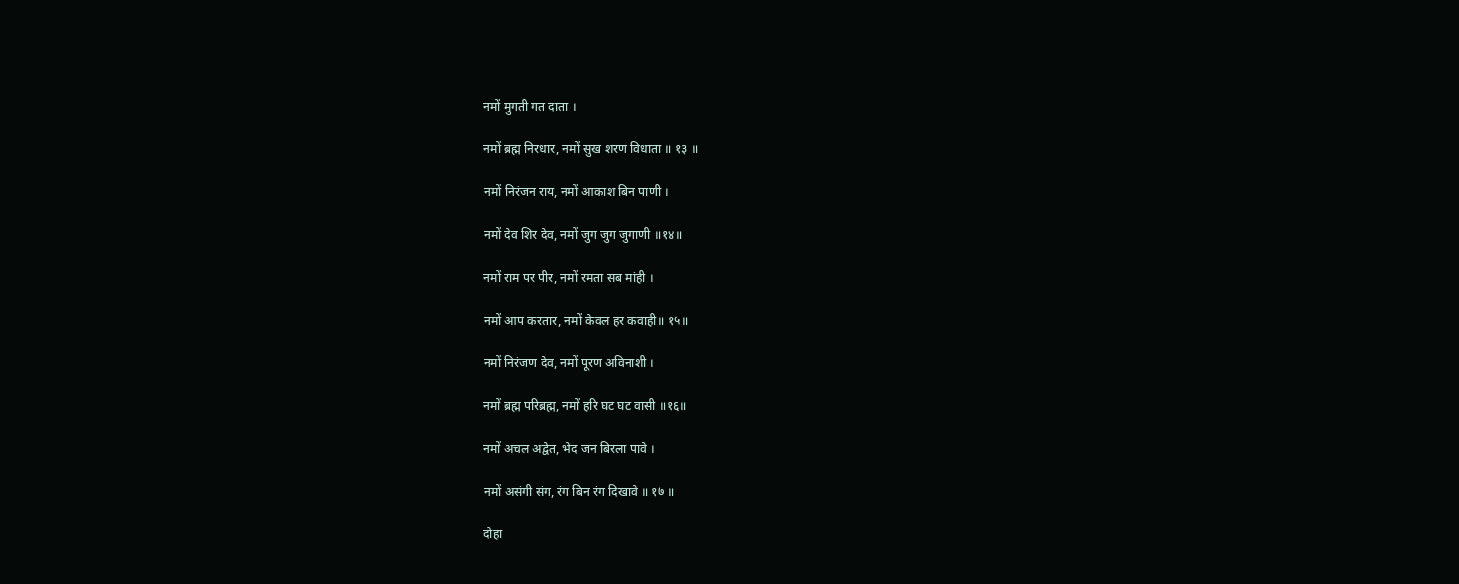नमों मुगती गत दाता ।

नमों ब्रह्म निरधार, नमों सुख शरण विधाता ॥ १३ ॥

नमों निरंजन राय, नमों आकाश बिन पाणी ।

नमों देव शिर देव, नमों जुग जुग जुगाणी ॥१४॥

नमों राम पर पीर, नमों रमता सब मांही ।

नमों आप करतार, नमों केवल हर कवाही॥ १५॥

नमों निरंजण देव, नमों पूरण अविनाशी ।

नमों ब्रह्म परिब्रह्म, नमों हरि घट घट वासी ॥१६॥

नमों अचल अद्वेत, भेद जन बिरला पावे ।

नमों असंगी संग, रंग बिन रंग दिखावे ॥ १७ ॥

दोहा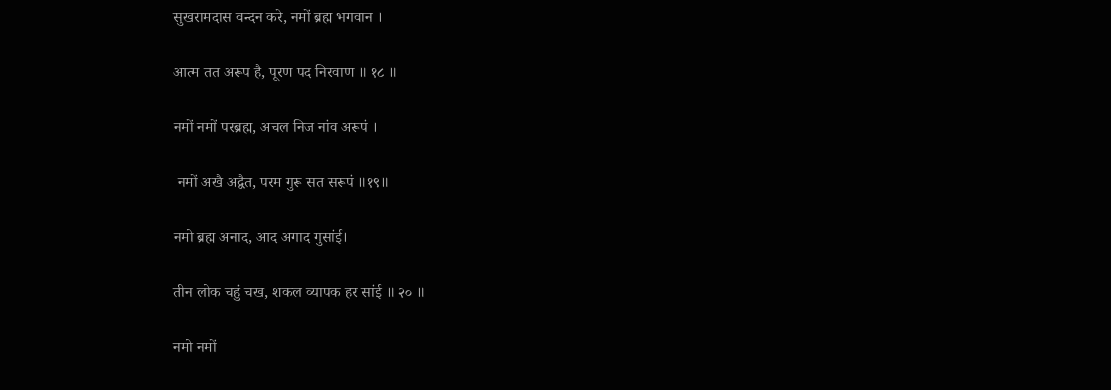सुखरामदास वन्दन करे, नमों ब्रह्म भगवान ।

आत्म तत अरूप है, पूरण पद निरवाण ॥ १८ ॥

नमों नमों परब्रह्म, अचल निज नांव अरूपं ।

 नमों अखै अद्वैत, परम गुरू सत सरूपं ॥१९॥

नमो ब्रह्म अनाद, आद अगाद गुसांई।

तीन लोक चहुं चख, शकल व्यापक हर सांई ॥ २० ॥

नमो नमों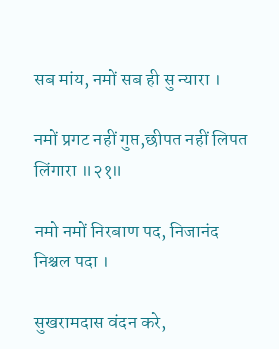सब मांय, नमों सब ही सु न्यारा ।

नमों प्रगट नहीं गुप्त,छीपत नहीं लिपत लिंगारा ॥२१॥

नमो नमों निरबाण पद, निजानंद निश्चल पदा ।

सुखरामदास वंदन करे,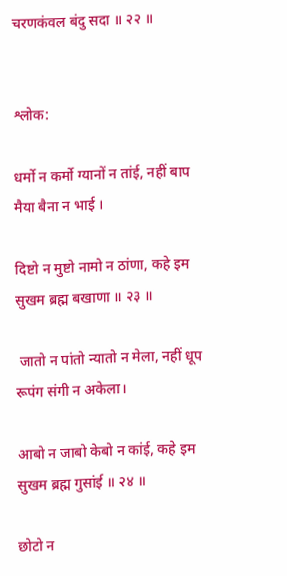चरणकंवल बंदु सदा ॥ २२ ॥


श्लोक:

धर्मो न कर्मो ग्यानों न तांई, नहीं बाप मैया बैना न भाई ।

दिष्टो न मुष्टो नामो न ठांणा, कहे इम सुखम ब्रह्म बखाणा ॥ २३ ॥

 जातो न पांतो न्यातो न मेला, नहीं धूप रूपंग संगी न अकेला।

आबो न जाबो केबो न कांई, कहे इम सुखम ब्रह्म गुसांई ॥ २४ ॥

छोटो न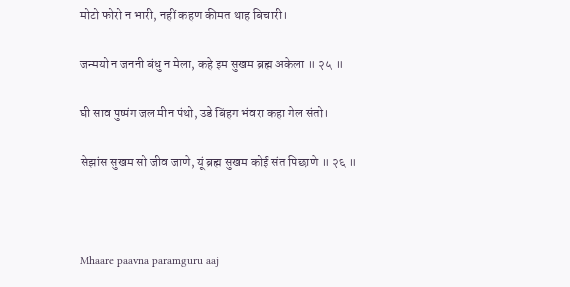मोटो फोरो न भारी, नहीं कहण कीमत थाह बिचारी।

जन्मयो न जननी बंधु न मेला, कहे इम सुखम ब्रह्म अकेला ॥ २५ ॥

घी साव पुष्पंग जल मीन पंथो, उडे बिंहग भंवरा कहा गेल संतो।

सेझांस सुखम सो जीव जाणे, यूं ब्रह्म सुखम कोई संत पिछाणे ॥ २६ ॥



Mhaare paavna paramguru aaj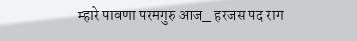म्हारे पावणा परमगुरु आज_ हरजस पद राग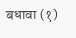बधावा (१)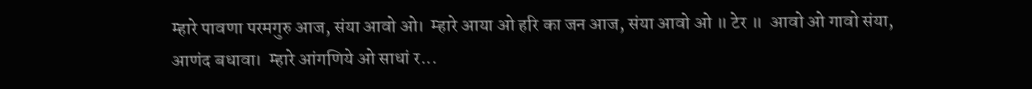म्हारे पावणा परमगुरु आज, संया आवो ओ।  म्हारे आया ओ हरि का जन आज, संया आवो ओ ॥ टेर ॥  आवो ओ गावो संया, आणंद बधावा।  म्हारे आंगणिये ओ साधां र...